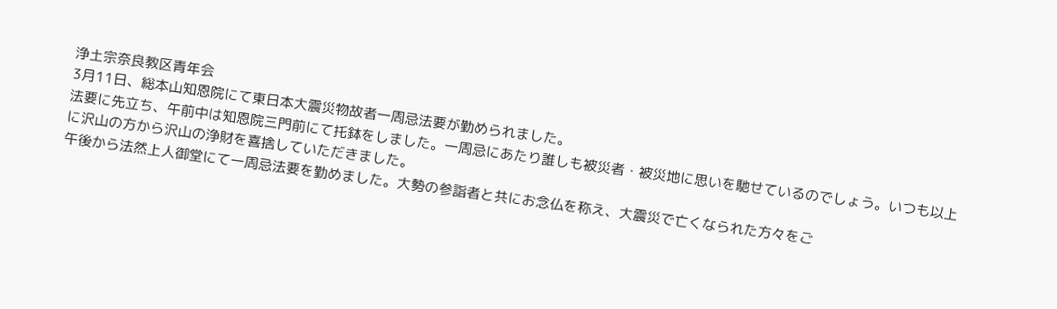浄土宗奈良教区青年会
3月11日、総本山知恩院にて東日本大震災物故者一周忌法要が勤められました。
法要に先立ち、午前中は知恩院三門前にて托鉢をしました。一周忌にあたり誰しも被災者・被災地に思いを馳せているのでしょう。いつも以上に沢山の方から沢山の浄財を喜捨していただきました。
午後から法然上人御堂にて一周忌法要を勤めました。大勢の参詣者と共にお念仏を称え、大震災で亡くなられた方々をご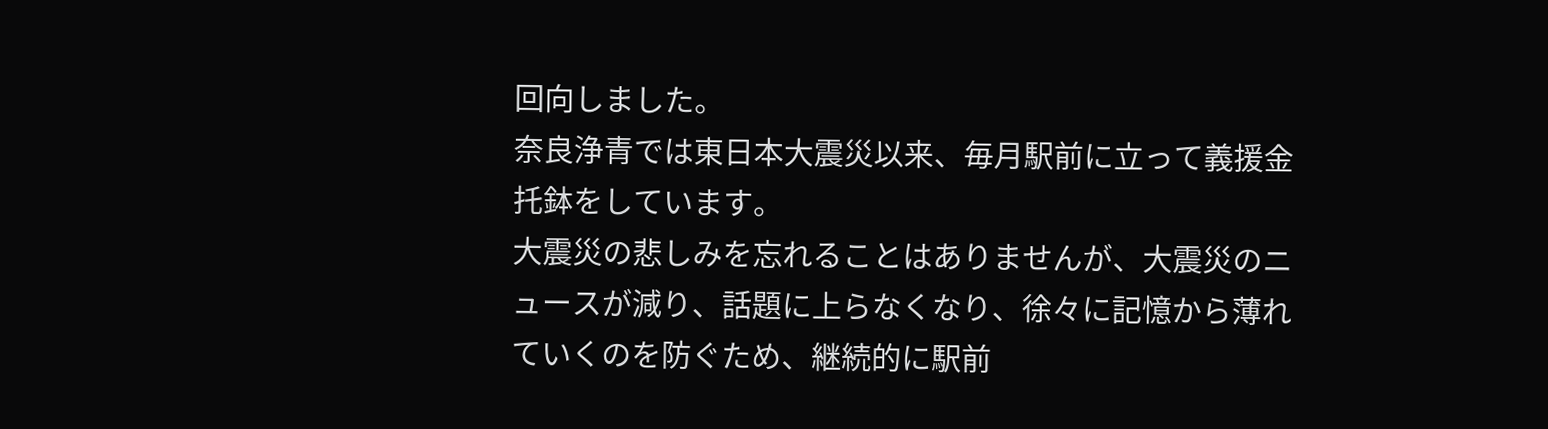回向しました。
奈良浄青では東日本大震災以来、毎月駅前に立って義援金托鉢をしています。
大震災の悲しみを忘れることはありませんが、大震災のニュースが減り、話題に上らなくなり、徐々に記憶から薄れていくのを防ぐため、継続的に駅前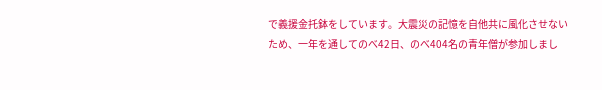で義援金托鉢をしています。大震災の記憶を自他共に風化させないため、一年を通してのべ42日、のべ404名の青年僧が参加しまし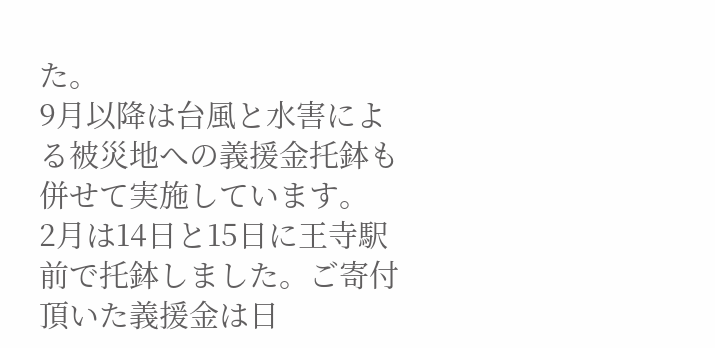た。
9月以降は台風と水害による被災地への義援金托鉢も併せて実施しています。
2月は14日と15日に王寺駅前で托鉢しました。ご寄付頂いた義援金は日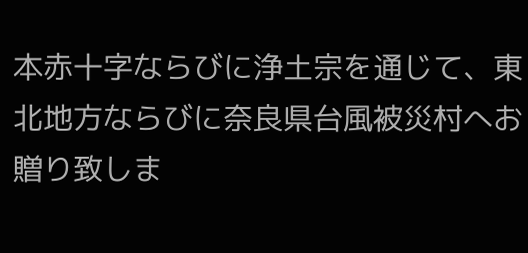本赤十字ならびに浄土宗を通じて、東北地方ならびに奈良県台風被災村へお贈り致しま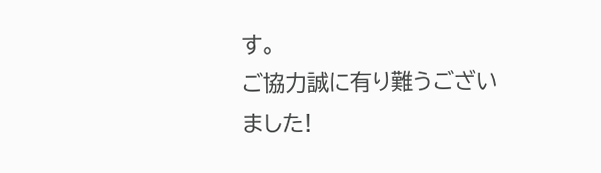す。
ご協力誠に有り難うございました!